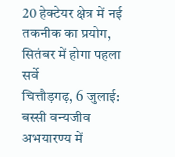20 हेक्टेयर क्षेत्र में नई तकनीक का प्रयोग, सितंबर में होगा पहला सर्वे
चित्तौड़गढ़, 6 जुलाई: बस्सी वन्यजीव अभयारण्य में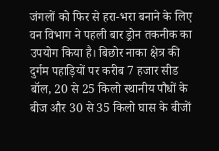जंगलों को फिर से हरा-भरा बनाने के लिए वन विभाग ने पहली बार ड्रोन तकनीक का उपयोग किया है। बिछोर नाका क्षेत्र की दुर्गम पहाड़ियों पर करीब 7 हजार सीड बॉल, 20 से 25 किलो स्थानीय पौधों के बीज और 30 से 35 किलो घास के बीजों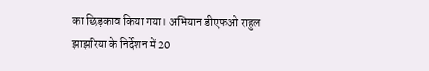का छिड़काव किया गया। अभियान डीएफओ राहुल झाझरिया के निर्देशन में 20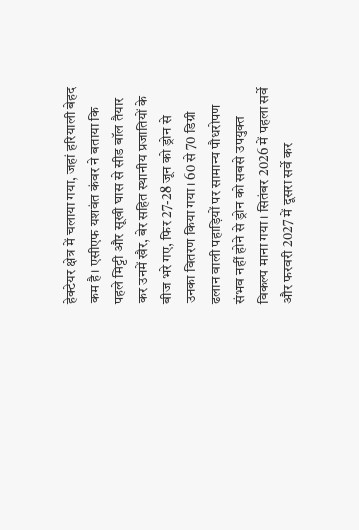हेक्टेयर क्षेत्र में चलाया गया, जहां हरियाली बेहद कम है। एसीएफ यशवंत कंवर ने बताया कि पहले मिट्टी और सूखी घास से सीड बॉल तैयार कर उनमें खैर, बेर सहित स्थानीय प्रजातियों के बीज भरे गए, फिर 27-28 जून को ड्रोन से उनका वितरण किया गया। 60 से 70 डिग्री ढलान वाली पहाड़ियों पर सामान्य पौधरोपण संभव नहीं होने से ड्रोन को सबसे उपयुक्त विकल्प माना गया। सितंबर 2026 में पहला सर्वे और फरवरी 2027 में दूसरा सर्वे कर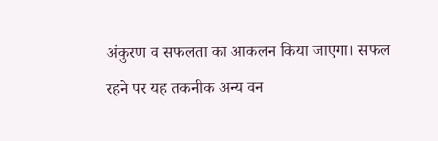अंकुरण व सफलता का आकलन किया जाएगा। सफल रहने पर यह तकनीक अन्य वन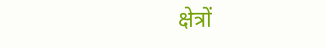क्षेत्रों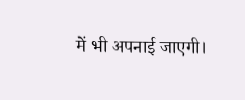में भी अपनाई जाएगी।